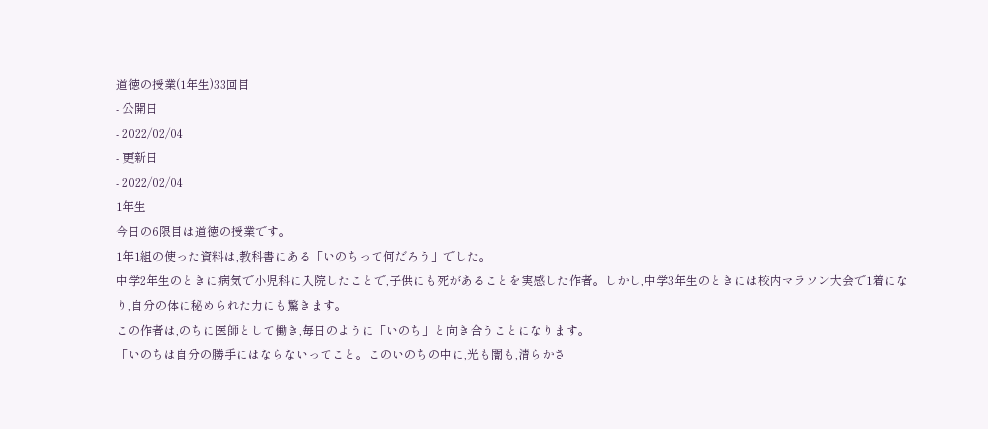道徳の授業(1年生)33回目
- 公開日
- 2022/02/04
- 更新日
- 2022/02/04
1年生
今日の6限目は道徳の授業です。
1年1組の使った資料は,教科書にある「いのちって何だろう」でした。
中学2年生のときに病気で小児科に入院したことで,子供にも死があることを実感した作者。しかし,中学3年生のときには校内マラソン大会で1着になり,自分の体に秘められた力にも驚きます。
この作者は,のちに医師として働き,毎日のように「いのち」と向き合うことになります。
「いのちは自分の勝手にはならないってこと。このいのちの中に,光も闇も,清らかさ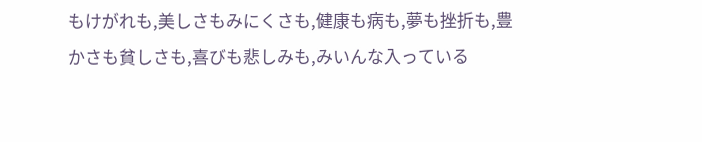もけがれも,美しさもみにくさも,健康も病も,夢も挫折も,豊かさも貧しさも,喜びも悲しみも,みいんな入っている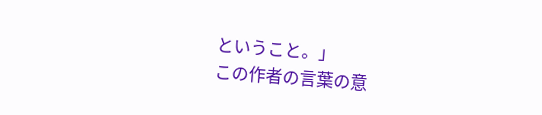ということ。」
この作者の言葉の意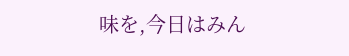味を,今日はみん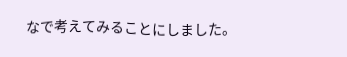なで考えてみることにしました。